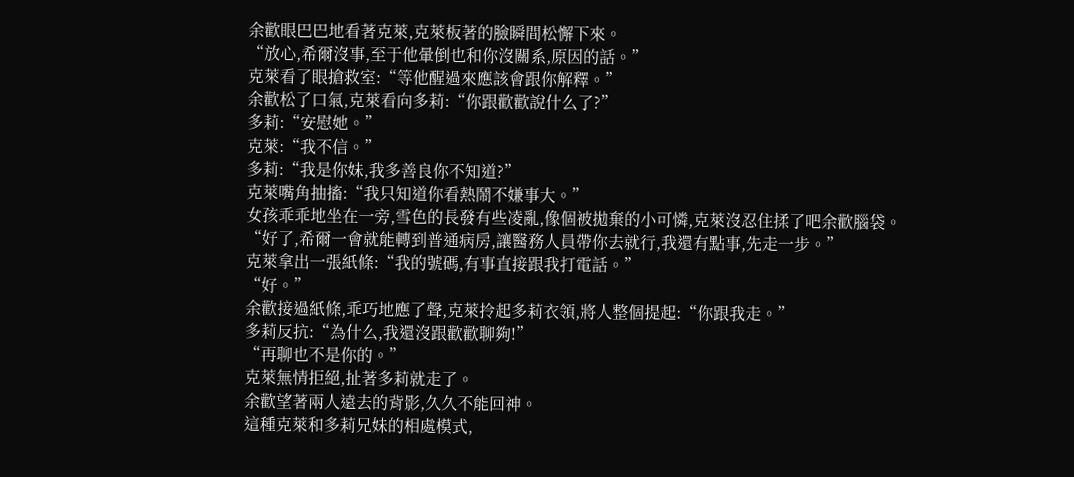余歡眼巴巴地看著克萊,克萊板著的臉瞬間松懈下來。
“放心,希爾沒事,至于他暈倒也和你沒關系,原因的話。”
克萊看了眼搶救室:“等他醒過來應該會跟你解釋。”
余歡松了口氣,克萊看向多莉:“你跟歡歡說什么了?”
多莉:“安慰她。”
克萊:“我不信。”
多莉:“我是你妹,我多善良你不知道?”
克萊嘴角抽搐:“我只知道你看熱鬧不嫌事大。”
女孩乖乖地坐在一旁,雪色的長發有些凌亂,像個被拋棄的小可憐,克萊沒忍住揉了吧余歡腦袋。
“好了,希爾一會就能轉到普通病房,讓醫務人員帶你去就行,我還有點事,先走一步。”
克萊拿出一張紙條:“我的號碼,有事直接跟我打電話。”
“好。”
余歡接過紙條,乖巧地應了聲,克萊拎起多莉衣領,將人整個提起:“你跟我走。”
多莉反抗:“為什么,我還沒跟歡歡聊夠!”
“再聊也不是你的。”
克萊無情拒絕,扯著多莉就走了。
余歡望著兩人遠去的背影,久久不能回神。
這種克萊和多莉兄妹的相處模式,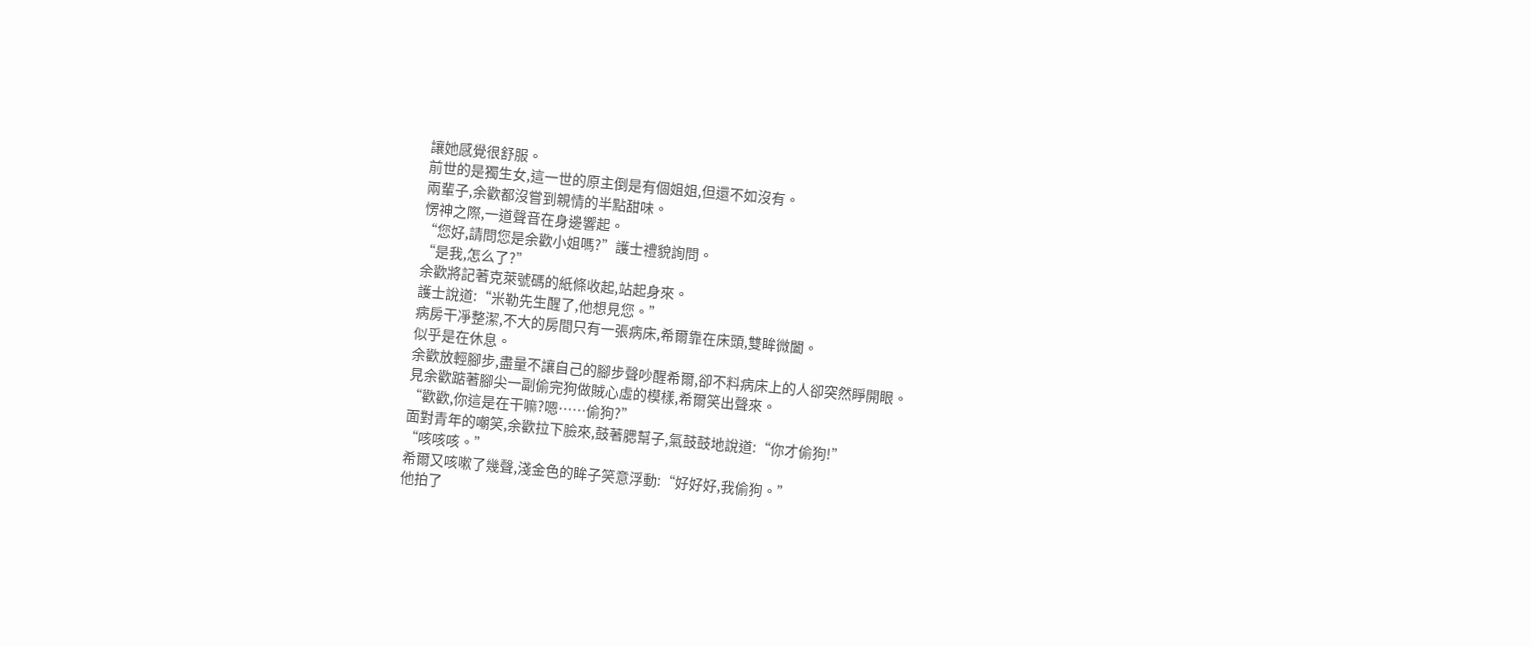讓她感覺很舒服。
前世的是獨生女,這一世的原主倒是有個姐姐,但還不如沒有。
兩輩子,余歡都沒嘗到親情的半點甜味。
愣神之際,一道聲音在身邊響起。
“您好,請問您是余歡小姐嗎?”護士禮貌詢問。
“是我,怎么了?”
余歡將記著克萊號碼的紙條收起,站起身來。
護士說道:“米勒先生醒了,他想見您。”
病房干凈整潔,不大的房間只有一張病床,希爾靠在床頭,雙眸微闔。
似乎是在休息。
余歡放輕腳步,盡量不讓自己的腳步聲吵醒希爾,卻不料病床上的人卻突然睜開眼。
見余歡踮著腳尖一副偷完狗做賊心虛的模樣,希爾笑出聲來。
“歡歡,你這是在干嘛?嗯……偷狗?”
面對青年的嘲笑,余歡拉下臉來,鼓著腮幫子,氣鼓鼓地說道:“你才偷狗!”
“咳咳咳。”
希爾又咳嗽了幾聲,淺金色的眸子笑意浮動:“好好好,我偷狗。”
他拍了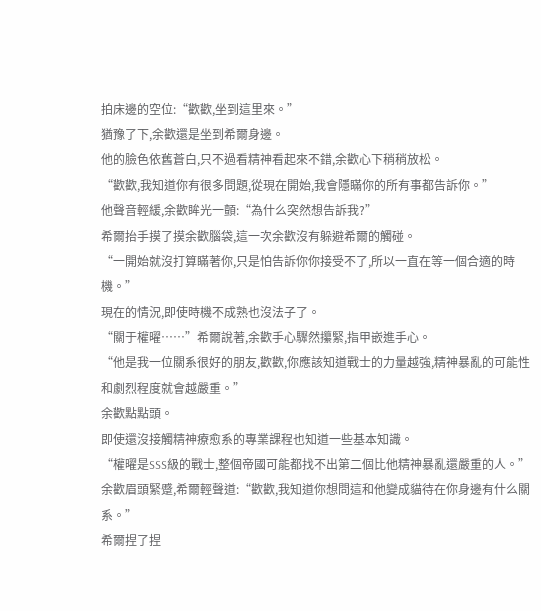拍床邊的空位:“歡歡,坐到這里來。”
猶豫了下,余歡還是坐到希爾身邊。
他的臉色依舊蒼白,只不過看精神看起來不錯,余歡心下稍稍放松。
“歡歡,我知道你有很多問題,從現在開始,我會隱瞞你的所有事都告訴你。”
他聲音輕緩,余歡眸光一顫:“為什么突然想告訴我?”
希爾抬手摸了摸余歡腦袋,這一次余歡沒有躲避希爾的觸碰。
“一開始就沒打算瞞著你,只是怕告訴你你接受不了,所以一直在等一個合適的時機。”
現在的情況,即使時機不成熟也沒法子了。
“關于權曜……”希爾說著,余歡手心驟然攥緊,指甲嵌進手心。
“他是我一位關系很好的朋友,歡歡,你應該知道戰士的力量越強,精神暴亂的可能性和劇烈程度就會越嚴重。”
余歡點點頭。
即使還沒接觸精神療愈系的專業課程也知道一些基本知識。
“權曜是SSS級的戰士,整個帝國可能都找不出第二個比他精神暴亂還嚴重的人。”
余歡眉頭緊蹙,希爾輕聲道:“歡歡,我知道你想問這和他變成貓待在你身邊有什么關系。”
希爾捏了捏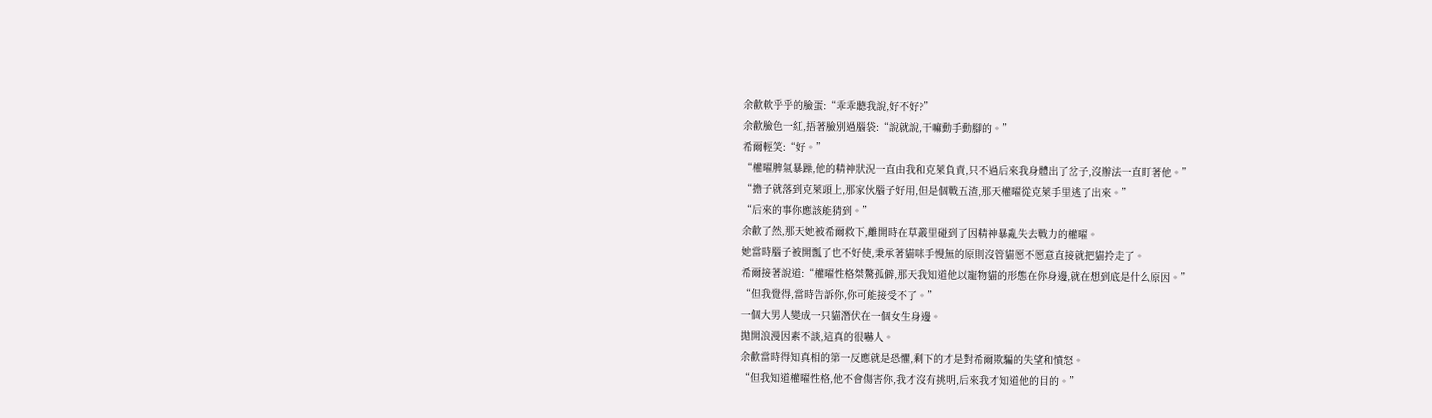余歡軟乎乎的臉蛋:“乖乖聽我說,好不好?”
余歡臉色一紅,捂著臉別過腦袋:“說就說,干嘛動手動腳的。”
希爾輕笑:“好。”
“權曜脾氣暴躁,他的精神狀況一直由我和克萊負責,只不過后來我身體出了岔子,沒辦法一直盯著他。”
“擔子就落到克萊頭上,那家伙腦子好用,但是個戰五渣,那天權曜從克萊手里逃了出來。”
“后來的事你應該能猜到。”
余歡了然,那天她被希爾救下,離開時在草叢里碰到了因精神暴亂失去戰力的權曜。
她當時腦子被開瓢了也不好使,秉承著貓咪手慢無的原則沒管貓愿不愿意直接就把貓拎走了。
希爾接著說道:“權曜性格桀驁孤僻,那天我知道他以寵物貓的形態在你身邊,就在想到底是什么原因。”
“但我覺得,當時告訴你,你可能接受不了。”
一個大男人變成一只貓潛伏在一個女生身邊。
拋開浪漫因素不談,這真的很嚇人。
余歡當時得知真相的第一反應就是恐懼,剩下的才是對希爾欺騙的失望和憤怒。
“但我知道權曜性格,他不會傷害你,我才沒有挑明,后來我才知道他的目的。”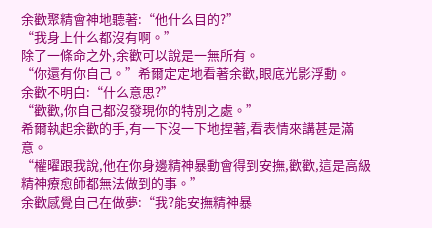余歡聚精會神地聽著:“他什么目的?”
“我身上什么都沒有啊。”
除了一條命之外,余歡可以說是一無所有。
“你還有你自己。”希爾定定地看著余歡,眼底光影浮動。
余歡不明白:“什么意思?”
“歡歡,你自己都沒發現你的特別之處。”
希爾執起余歡的手,有一下沒一下地捏著,看表情來講甚是滿意。
“權曜跟我說,他在你身邊精神暴動會得到安撫,歡歡,這是高級精神療愈師都無法做到的事。”
余歡感覺自己在做夢:“我?能安撫精神暴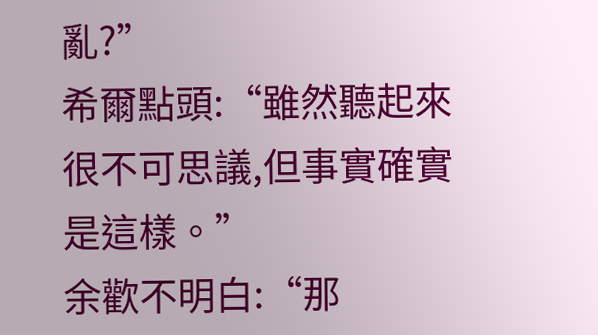亂?”
希爾點頭:“雖然聽起來很不可思議,但事實確實是這樣。”
余歡不明白:“那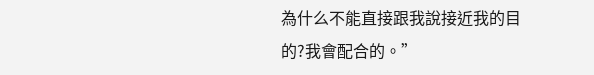為什么不能直接跟我說接近我的目的?我會配合的。”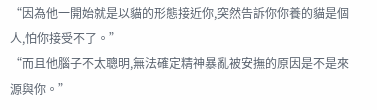“因為他一開始就是以貓的形態接近你,突然告訴你你養的貓是個人,怕你接受不了。”
“而且他腦子不太聰明,無法確定精神暴亂被安撫的原因是不是來源與你。”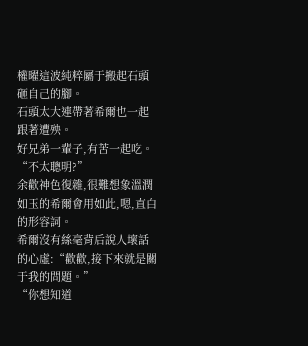權曜這波純粹屬于搬起石頭砸自己的腳。
石頭太大連帶著希爾也一起跟著遭殃。
好兄弟一輩子,有苦一起吃。
“不太聰明?”
余歡神色復雜,很難想象溫潤如玉的希爾會用如此,嗯,直白的形容詞。
希爾沒有絲毫背后說人壞話的心虛:“歡歡,接下來就是關于我的問題。”
“你想知道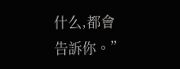什么,都會告訴你。”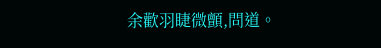余歡羽睫微顫,問道。